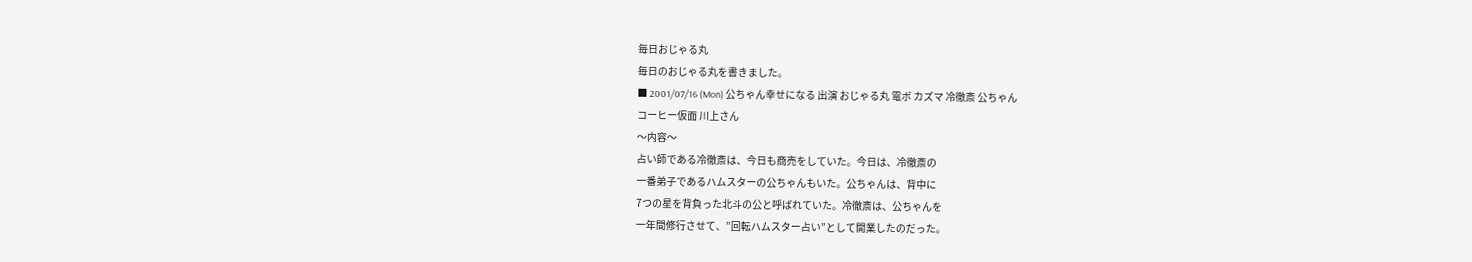毎日おじゃる丸
毎日のおじゃる丸を書きました。
■ 2001/07/16 (Mon) 公ちゃん幸せになる 出演 おじゃる丸 電ボ カズマ 冷徹斎 公ちゃん
コーヒー仮面 川上さん
〜内容〜
占い師である冷徹斎は、今日も商売をしていた。今日は、冷徹斎の
一番弟子であるハムスターの公ちゃんもいた。公ちゃんは、背中に
7つの星を背負った北斗の公と呼ばれていた。冷徹斎は、公ちゃんを
一年間修行させて、”回転ハムスター占い”として開業したのだった。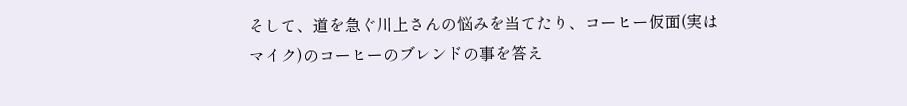そして、道を急ぐ川上さんの悩みを当てたり、コーヒー仮面(実は
マイク)のコーヒーのブレンドの事を答え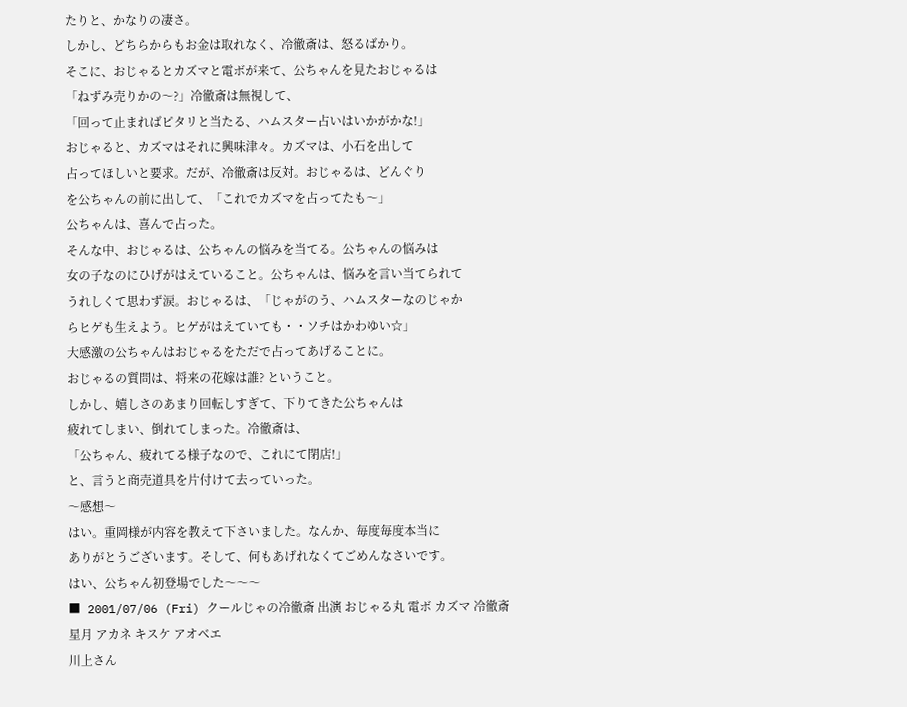たりと、かなりの凄さ。
しかし、どちらからもお金は取れなく、冷徹斎は、怒るばかり。
そこに、おじゃるとカズマと電ボが来て、公ちゃんを見たおじゃるは
「ねずみ売りかの〜?」冷徹斎は無視して、
「回って止まればピタリと当たる、ハムスター占いはいかがかな!」
おじゃると、カズマはそれに興味津々。カズマは、小石を出して
占ってほしいと要求。だが、冷徹斎は反対。おじゃるは、どんぐり
を公ちゃんの前に出して、「これでカズマを占ってたも〜」
公ちゃんは、喜んで占った。
そんな中、おじゃるは、公ちゃんの悩みを当てる。公ちゃんの悩みは
女の子なのにひげがはえていること。公ちゃんは、悩みを言い当てられて
うれしくて思わず涙。おじゃるは、「じゃがのう、ハムスターなのじゃか
らヒゲも生えよう。ヒゲがはえていても・・ソチはかわゆい☆」
大感激の公ちゃんはおじゃるをただで占ってあげることに。
おじゃるの質問は、将来の花嫁は誰? ということ。
しかし、嬉しさのあまり回転しすぎて、下りてきた公ちゃんは
疲れてしまい、倒れてしまった。冷徹斎は、
「公ちゃん、疲れてる様子なので、これにて閉店!」
と、言うと商売道具を片付けて去っていった。
〜感想〜
はい。重岡様が内容を教えて下さいました。なんか、毎度毎度本当に
ありがとうございます。そして、何もあげれなくてごめんなさいです。
はい、公ちゃん初登場でした〜〜〜
■ 2001/07/06 (Fri) クールじゃの冷徹斎 出演 おじゃる丸 電ボ カズマ 冷徹斎星月 アカネ キスケ アオベエ
川上さん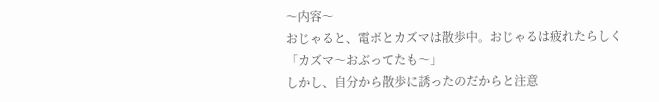〜内容〜
おじゃると、電ボとカズマは散歩中。おじゃるは疲れたらしく
「カズマ〜おぶってたも〜」
しかし、自分から散歩に誘ったのだからと注意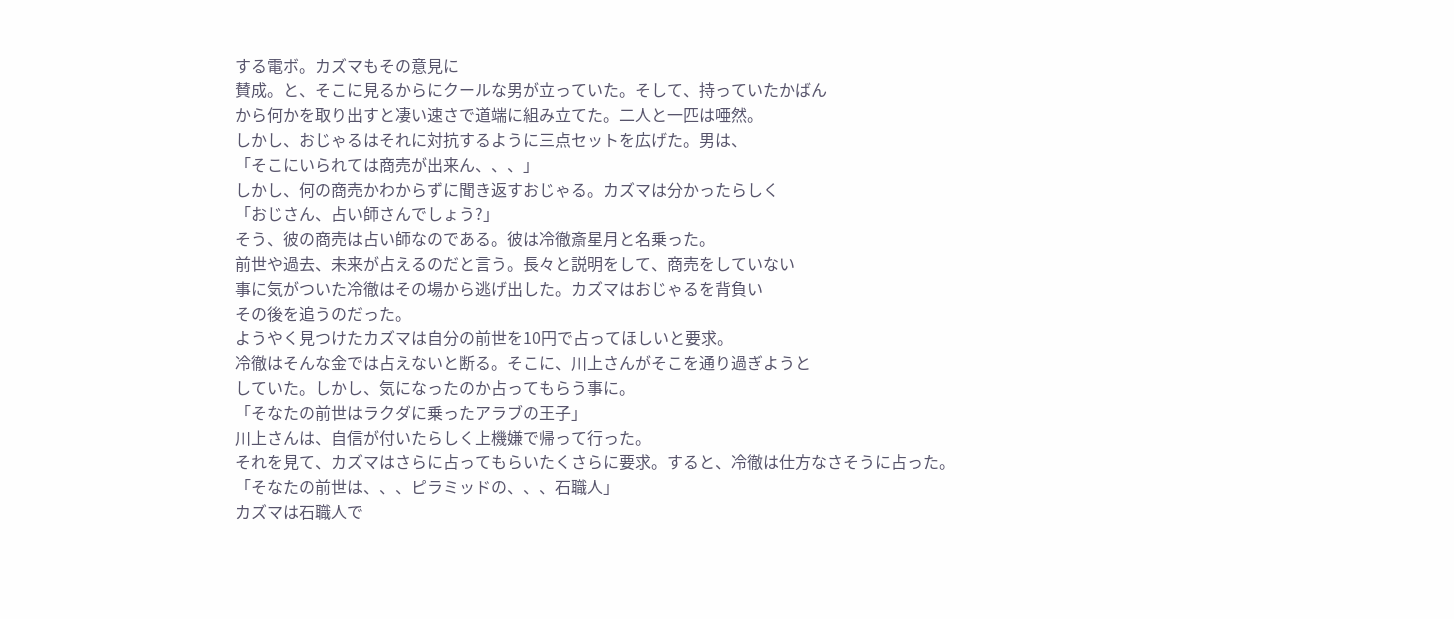する電ボ。カズマもその意見に
賛成。と、そこに見るからにクールな男が立っていた。そして、持っていたかばん
から何かを取り出すと凄い速さで道端に組み立てた。二人と一匹は唖然。
しかし、おじゃるはそれに対抗するように三点セットを広げた。男は、
「そこにいられては商売が出来ん、、、」
しかし、何の商売かわからずに聞き返すおじゃる。カズマは分かったらしく
「おじさん、占い師さんでしょう?」
そう、彼の商売は占い師なのである。彼は冷徹斎星月と名乗った。
前世や過去、未来が占えるのだと言う。長々と説明をして、商売をしていない
事に気がついた冷徹はその場から逃げ出した。カズマはおじゃるを背負い
その後を追うのだった。
ようやく見つけたカズマは自分の前世を10円で占ってほしいと要求。
冷徹はそんな金では占えないと断る。そこに、川上さんがそこを通り過ぎようと
していた。しかし、気になったのか占ってもらう事に。
「そなたの前世はラクダに乗ったアラブの王子」
川上さんは、自信が付いたらしく上機嫌で帰って行った。
それを見て、カズマはさらに占ってもらいたくさらに要求。すると、冷徹は仕方なさそうに占った。
「そなたの前世は、、、ピラミッドの、、、石職人」
カズマは石職人で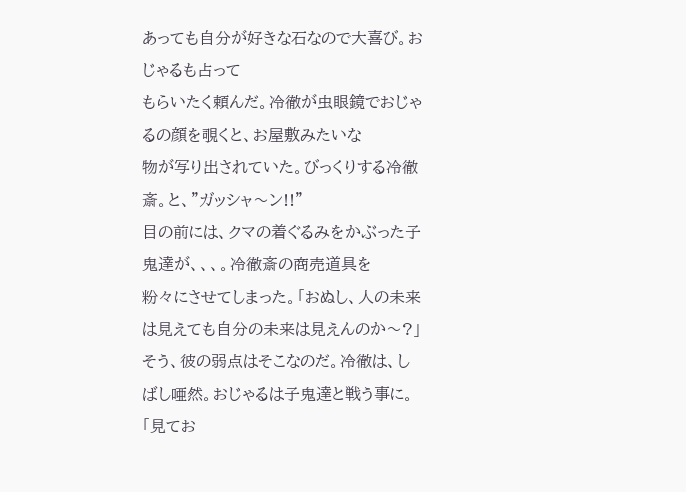あっても自分が好きな石なので大喜び。おじゃるも占って
もらいたく頼んだ。冷徹が虫眼鏡でおじゃるの顔を覗くと、お屋敷みたいな
物が写り出されていた。びっくりする冷徹斎。と、”ガッシャ〜ン!!”
目の前には、クマの着ぐるみをかぶった子鬼達が、、、。冷徹斎の商売道具を
粉々にさせてしまった。「おぬし、人の未来は見えても自分の未来は見えんのか〜?」
そう、彼の弱点はそこなのだ。冷徹は、しばし唖然。おじゃるは子鬼達と戦う事に。
「見てお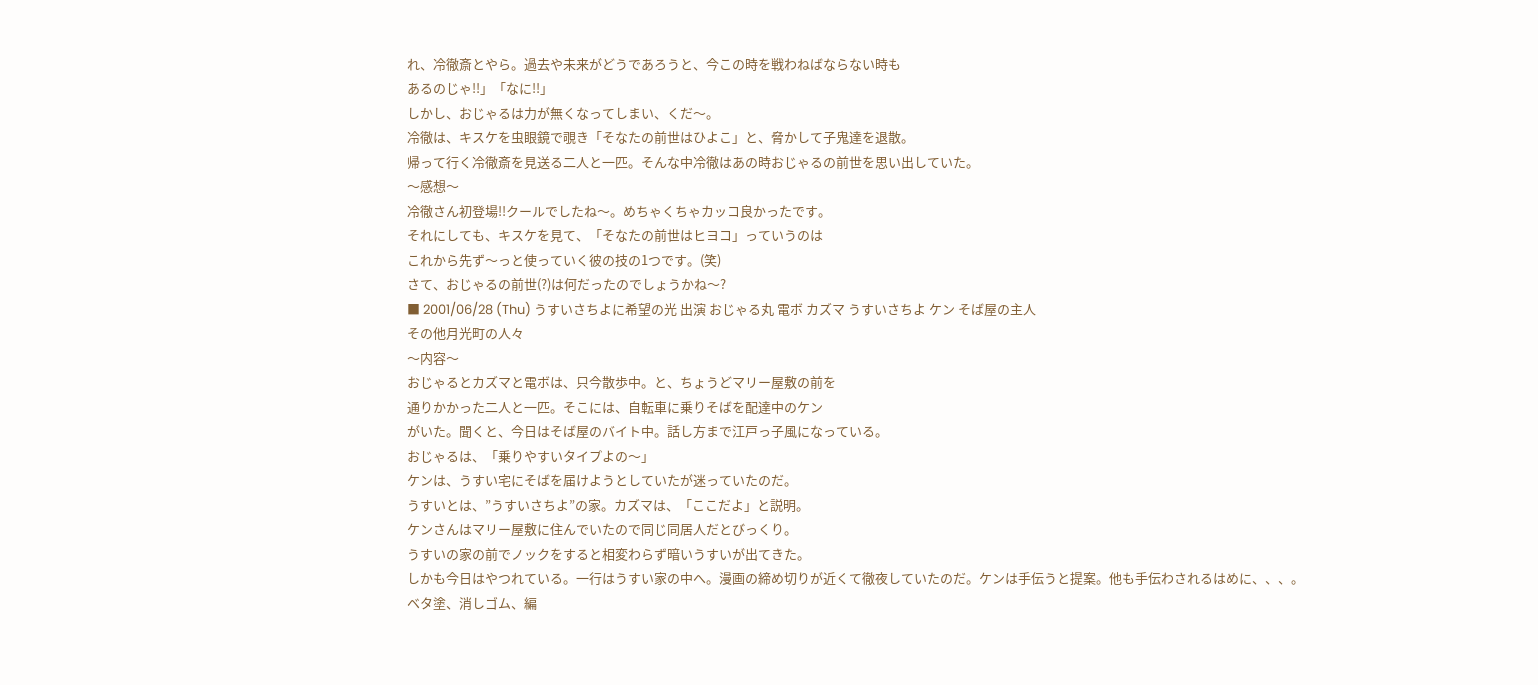れ、冷徹斎とやら。過去や未来がどうであろうと、今この時を戦わねばならない時も
あるのじゃ!!」「なに!!」
しかし、おじゃるは力が無くなってしまい、くだ〜。
冷徹は、キスケを虫眼鏡で覗き「そなたの前世はひよこ」と、脅かして子鬼達を退散。
帰って行く冷徹斎を見送る二人と一匹。そんな中冷徹はあの時おじゃるの前世を思い出していた。
〜感想〜
冷徹さん初登場!!クールでしたね〜。めちゃくちゃカッコ良かったです。
それにしても、キスケを見て、「そなたの前世はヒヨコ」っていうのは
これから先ず〜っと使っていく彼の技の1つです。(笑)
さて、おじゃるの前世(?)は何だったのでしょうかね〜?
■ 2001/06/28 (Thu) うすいさちよに希望の光 出演 おじゃる丸 電ボ カズマ うすいさちよ ケン そば屋の主人
その他月光町の人々
〜内容〜
おじゃるとカズマと電ボは、只今散歩中。と、ちょうどマリー屋敷の前を
通りかかった二人と一匹。そこには、自転車に乗りそばを配達中のケン
がいた。聞くと、今日はそば屋のバイト中。話し方まで江戸っ子風になっている。
おじゃるは、「乗りやすいタイプよの〜」
ケンは、うすい宅にそばを届けようとしていたが迷っていたのだ。
うすいとは、”うすいさちよ”の家。カズマは、「ここだよ」と説明。
ケンさんはマリー屋敷に住んでいたので同じ同居人だとびっくり。
うすいの家の前でノックをすると相変わらず暗いうすいが出てきた。
しかも今日はやつれている。一行はうすい家の中へ。漫画の締め切りが近くて徹夜していたのだ。ケンは手伝うと提案。他も手伝わされるはめに、、、。
ベタ塗、消しゴム、編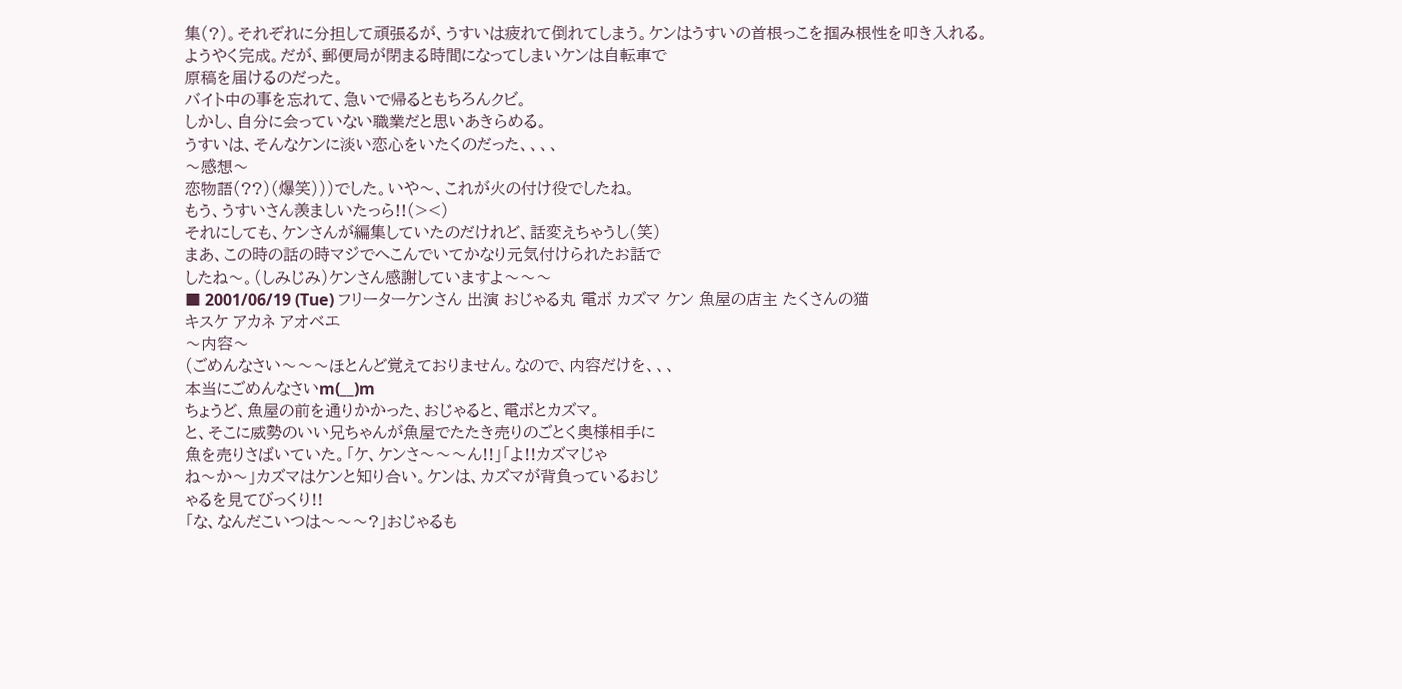集(?)。それぞれに分担して頑張るが、うすいは疲れて倒れてしまう。ケンはうすいの首根っこを掴み根性を叩き入れる。
ようやく完成。だが、郵便局が閉まる時間になってしまいケンは自転車で
原稿を届けるのだった。
バイト中の事を忘れて、急いで帰るともちろんクビ。
しかし、自分に会っていない職業だと思いあきらめる。
うすいは、そんなケンに淡い恋心をいたくのだった、、、、
〜感想〜
恋物語(??)(爆笑)))でした。いや〜、これが火の付け役でしたね。
もう、うすいさん羨ましいたっら!!(><)
それにしても、ケンさんが編集していたのだけれど、話変えちゃうし(笑)
まあ、この時の話の時マジでへこんでいてかなり元気付けられたお話で
したね〜。(しみじみ)ケンさん感謝していますよ〜〜〜
■ 2001/06/19 (Tue) フリーターケンさん 出演 おじゃる丸 電ボ カズマ ケン 魚屋の店主 たくさんの猫
キスケ アカネ アオベエ
〜内容〜
(ごめんなさい〜〜〜ほとんど覚えておりません。なので、内容だけを、、、
本当にごめんなさいm(__)m
ちょうど、魚屋の前を通りかかった、おじゃると、電ボとカズマ。
と、そこに威勢のいい兄ちゃんが魚屋でたたき売りのごとく奥様相手に
魚を売りさばいていた。「ケ、ケンさ〜〜〜ん!!」「よ!!カズマじゃ
ね〜か〜」カズマはケンと知り合い。ケンは、カズマが背負っているおじ
ゃるを見てびっくり!!
「な、なんだこいつは〜〜〜?」おじゃるも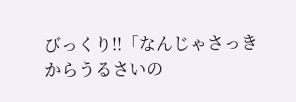びっくり!!「なんじゃさっき
からうるさいの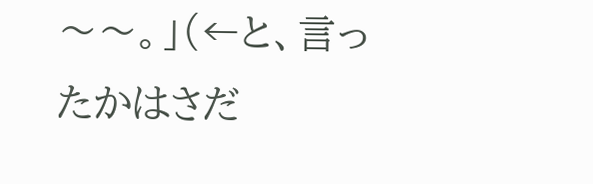〜〜。」(←と、言ったかはさだ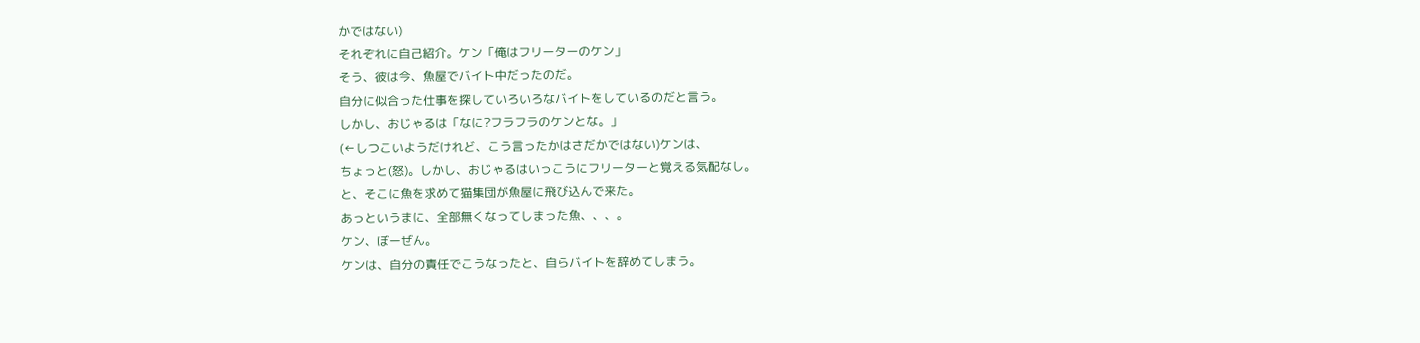かではない)
それぞれに自己紹介。ケン「俺はフリーターのケン」
そう、彼は今、魚屋でバイト中だったのだ。
自分に似合った仕事を探していろいろなバイトをしているのだと言う。
しかし、おじゃるは「なに?フラフラのケンとな。」
(←しつこいようだけれど、こう言ったかはさだかではない)ケンは、
ちょっと(怒)。しかし、おじゃるはいっこうにフリーターと覚える気配なし。
と、そこに魚を求めて猫集団が魚屋に飛び込んで来た。
あっというまに、全部無くなってしまった魚、、、。
ケン、ぼーぜん。
ケンは、自分の責任でこうなったと、自らバイトを辞めてしまう。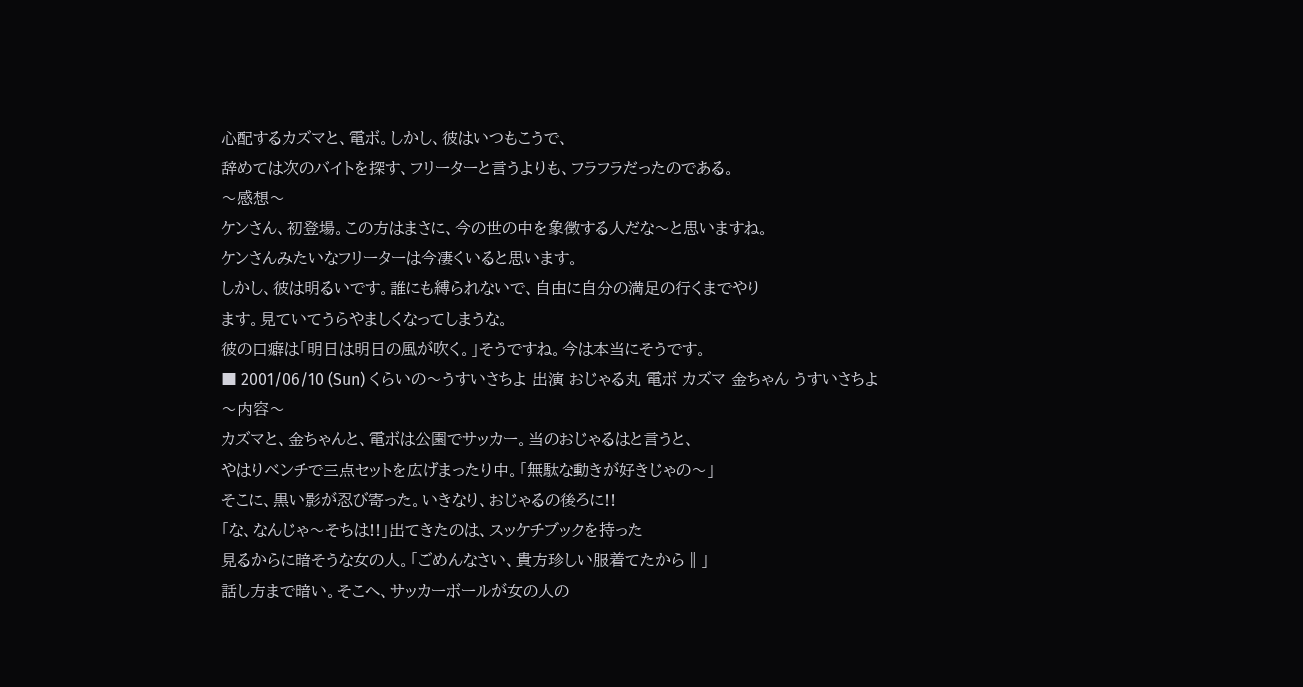心配するカズマと、電ボ。しかし、彼はいつもこうで、
辞めては次のバイトを探す、フリーターと言うよりも、フラフラだったのである。
〜感想〜
ケンさん、初登場。この方はまさに、今の世の中を象徴する人だな〜と思いますね。
ケンさんみたいなフリーターは今凄くいると思います。
しかし、彼は明るいです。誰にも縛られないで、自由に自分の満足の行くまでやり
ます。見ていてうらやましくなってしまうな。
彼の口癖は「明日は明日の風が吹く。」そうですね。今は本当にそうです。
■ 2001/06/10 (Sun) くらいの〜うすいさちよ 出演 おじゃる丸 電ボ カズマ 金ちゃん うすいさちよ
〜内容〜
カズマと、金ちゃんと、電ボは公園でサッカー。当のおじゃるはと言うと、
やはりベンチで三点セットを広げまったり中。「無駄な動きが好きじゃの〜」
そこに、黒い影が忍び寄った。いきなり、おじゃるの後ろに!!
「な、なんじゃ〜そちは!!」出てきたのは、スッケチブックを持った
見るからに暗そうな女の人。「ごめんなさい、貴方珍しい服着てたから‖」
話し方まで暗い。そこへ、サッカーボールが女の人の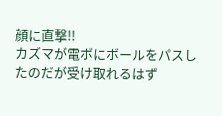顔に直撃!!
カズマが電ボにボールをパスしたのだが受け取れるはず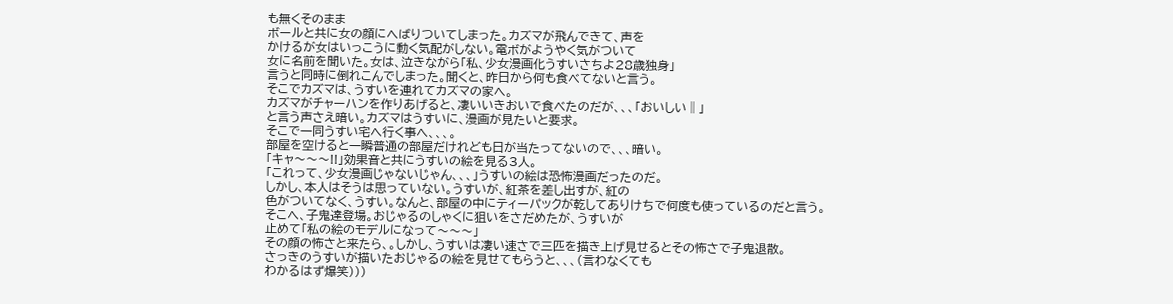も無くそのまま
ボールと共に女の顔にへばりついてしまった。カズマが飛んできて、声を
かけるが女はいっこうに動く気配がしない。電ボがようやく気がついて
女に名前を聞いた。女は、泣きながら「私、少女漫画化うすいさちよ28歳独身」
言うと同時に倒れこんでしまった。聞くと、昨日から何も食べてないと言う。
そこでカズマは、うすいを連れてカズマの家へ。
カズマがチャーハンを作りあげると、凄いいきおいで食べたのだが、、、「おいしい‖」
と言う声さえ暗い。カズマはうすいに、漫画が見たいと要求。
そこで一同うすい宅へ行く事へ、、、。
部屋を空けると一瞬普通の部屋だけれども日が当たってないので、、、暗い。
「キャ〜〜〜!!」効果音と共にうすいの絵を見る3人。
「これって、少女漫画じゃないじゃん、、、」うすいの絵は恐怖漫画だったのだ。
しかし、本人はそうは思っていない。うすいが、紅茶を差し出すが、紅の
色がついてなく、うすい。なんと、部屋の中にティーパックが乾してありけちで何度も使っているのだと言う。
そこへ、子鬼達登場。おじゃるのしゃくに狙いをさだめたが、うすいが
止めて「私の絵のモデルになって〜〜〜」
その顔の怖さと来たら、。しかし、うすいは凄い速さで三匹を描き上げ見せるとその怖さで子鬼退散。
さっきのうすいが描いたおじゃるの絵を見せてもらうと、、、(言わなくても
わかるはず爆笑)))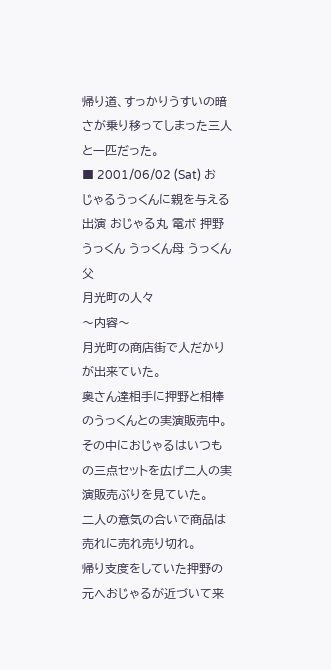帰り道、すっかりうすいの暗さが乗り移ってしまった三人と一匹だった。
■ 2001/06/02 (Sat) おじゃるうっくんに親を与える 出演 おじゃる丸 電ボ 押野 うっくん うっくん母 うっくん父
月光町の人々
〜内容〜
月光町の商店街で人だかりが出来ていた。
奥さん達相手に押野と相棒のうっくんとの実演販売中。
その中におじゃるはいつもの三点セットを広げ二人の実演販売ぶりを見ていた。
二人の意気の合いで商品は売れに売れ売り切れ。
帰り支度をしていた押野の元へおじゃるが近づいて来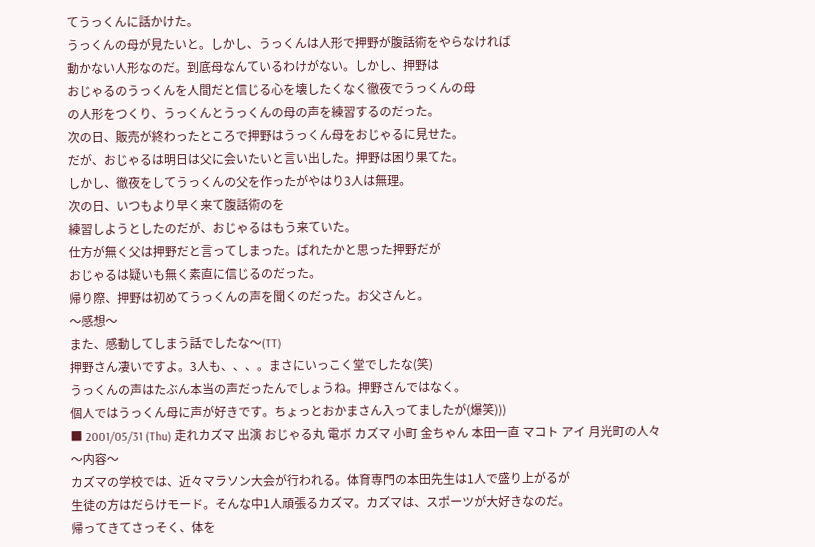てうっくんに話かけた。
うっくんの母が見たいと。しかし、うっくんは人形で押野が腹話術をやらなければ
動かない人形なのだ。到底母なんているわけがない。しかし、押野は
おじゃるのうっくんを人間だと信じる心を壊したくなく徹夜でうっくんの母
の人形をつくり、うっくんとうっくんの母の声を練習するのだった。
次の日、販売が終わったところで押野はうっくん母をおじゃるに見せた。
だが、おじゃるは明日は父に会いたいと言い出した。押野は困り果てた。
しかし、徹夜をしてうっくんの父を作ったがやはり3人は無理。
次の日、いつもより早く来て腹話術のを
練習しようとしたのだが、おじゃるはもう来ていた。
仕方が無く父は押野だと言ってしまった。ばれたかと思った押野だが
おじゃるは疑いも無く素直に信じるのだった。
帰り際、押野は初めてうっくんの声を聞くのだった。お父さんと。
〜感想〜
また、感動してしまう話でしたな〜(TT)
押野さん凄いですよ。3人も、、、。まさにいっこく堂でしたな(笑)
うっくんの声はたぶん本当の声だったんでしょうね。押野さんではなく。
個人ではうっくん母に声が好きです。ちょっとおかまさん入ってましたが(爆笑)))
■ 2001/05/31 (Thu) 走れカズマ 出演 おじゃる丸 電ボ カズマ 小町 金ちゃん 本田一直 マコト アイ 月光町の人々
〜内容〜
カズマの学校では、近々マラソン大会が行われる。体育専門の本田先生は1人で盛り上がるが
生徒の方はだらけモード。そんな中1人頑張るカズマ。カズマは、スポーツが大好きなのだ。
帰ってきてさっそく、体を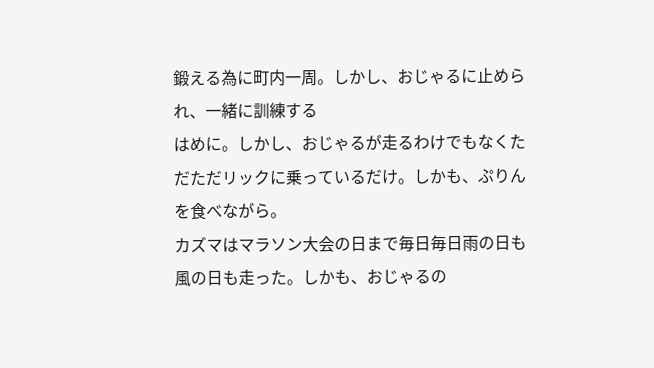鍛える為に町内一周。しかし、おじゃるに止められ、一緒に訓練する
はめに。しかし、おじゃるが走るわけでもなくただただリックに乗っているだけ。しかも、ぷりん
を食べながら。
カズマはマラソン大会の日まで毎日毎日雨の日も風の日も走った。しかも、おじゃるの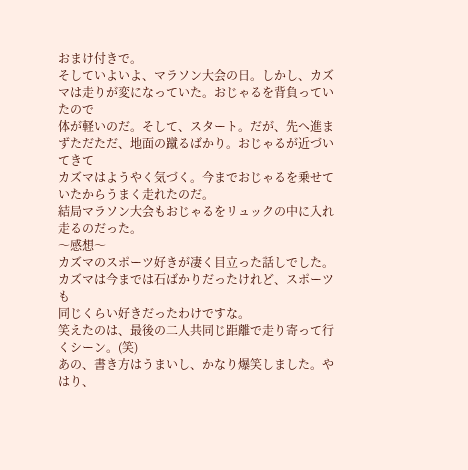おまけ付きで。
そしていよいよ、マラソン大会の日。しかし、カズマは走りが変になっていた。おじゃるを背負っていたので
体が軽いのだ。そして、スタート。だが、先へ進まずただただ、地面の蹴るばかり。おじゃるが近づいてきて
カズマはようやく気づく。今までおじゃるを乗せていたからうまく走れたのだ。
結局マラソン大会もおじゃるをリュックの中に入れ走るのだった。
〜感想〜
カズマのスポーツ好きが凄く目立った話しでした。カズマは今までは石ばかりだったけれど、スポーツも
同じくらい好きだったわけですな。
笑えたのは、最後の二人共同じ距離で走り寄って行くシーン。(笑)
あの、書き方はうまいし、かなり爆笑しました。やはり、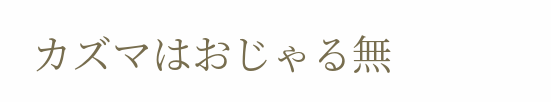カズマはおじゃる無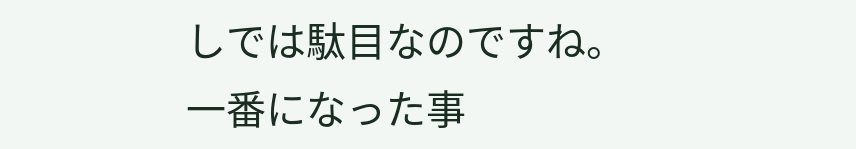しでは駄目なのですね。
一番になった事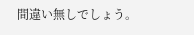間違い無しでしょう。